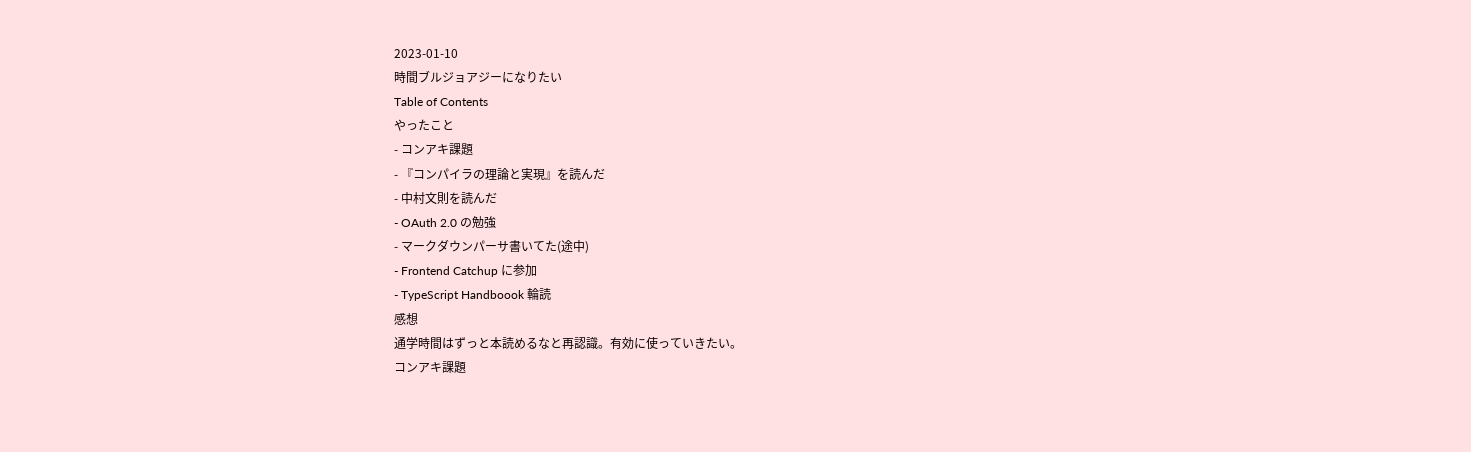2023-01-10
時間ブルジョアジーになりたい
Table of Contents
やったこと
- コンアキ課題
- 『コンパイラの理論と実現』を読んだ
- 中村文則を読んだ
- OAuth 2.0 の勉強
- マークダウンパーサ書いてた(途中)
- Frontend Catchup に参加
- TypeScript Handboook 輪読
感想
通学時間はずっと本読めるなと再認識。有効に使っていきたい。
コンアキ課題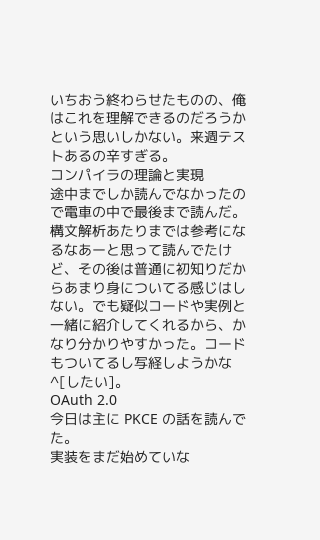いちおう終わらせたものの、俺はこれを理解できるのだろうかという思いしかない。来週テストあるの辛すぎる。
コンパイラの理論と実現
途中までしか読んでなかったので電車の中で最後まで読んだ。構文解析あたりまでは参考になるなあーと思って読んでたけど、その後は普通に初知りだからあまり身についてる感じはしない。でも疑似コードや実例と一緒に紹介してくれるから、かなり分かりやすかった。コードもついてるし写経しようかな^[したい]。
OAuth 2.0
今日は主に PKCE の話を読んでた。
実装をまだ始めていな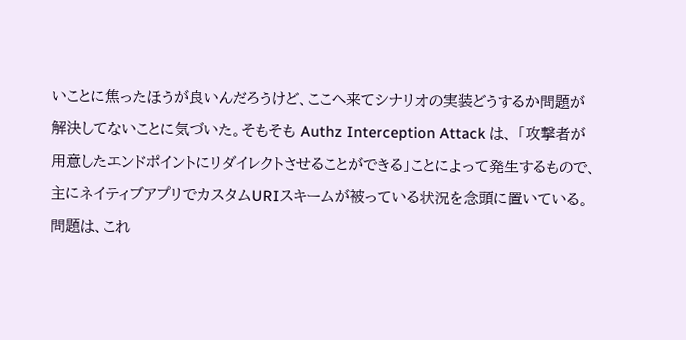いことに焦ったほうが良いんだろうけど、ここへ来てシナリオの実装どうするか問題が解決してないことに気づいた。そもそも Authz Interception Attack は、 「攻撃者が用意したエンドポイントにリダイレクトさせることができる」ことによって発生するもので、主にネイティブアプリでカスタムURIスキームが被っている状況を念頭に置いている。
問題は、これ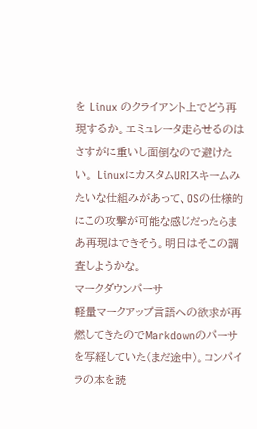を Linux のクライアント上でどう再現するか。エミュレータ走らせるのはさすがに重いし面倒なので避けたい。 LinuxにカスタムURIスキームみたいな仕組みがあって、OSの仕様的にこの攻撃が可能な感じだったらまあ再現はできそう。明日はそこの調査しようかな。
マークダウンパーサ
軽量マークアップ言語への欲求が再燃してきたのでMarkdownのパーサを写経していた(まだ途中)。コンパイラの本を読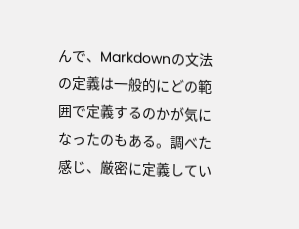んで、Markdownの文法の定義は一般的にどの範囲で定義するのかが気になったのもある。調べた感じ、厳密に定義してい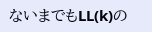ないまでもLL(k)の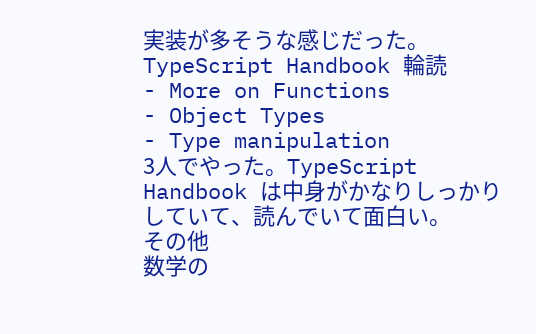実装が多そうな感じだった。
TypeScript Handbook 輪読
- More on Functions
- Object Types
- Type manipulation
3人でやった。TypeScript Handbook は中身がかなりしっかりしていて、読んでいて面白い。
その他
数学の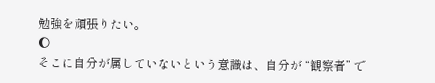勉強を頑張りたい。
🌔
そこに自分が属していないという意識は、自分が “観察者” で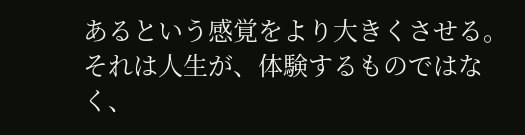あるという感覚をより大きくさせる。それは人生が、体験するものではなく、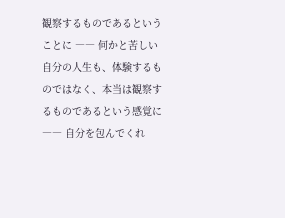観察するものであるということに ―― 何かと苦しい自分の人生も、体験するものではなく、本当は観察するものであるという感覚に ―― 自分を包んでくれ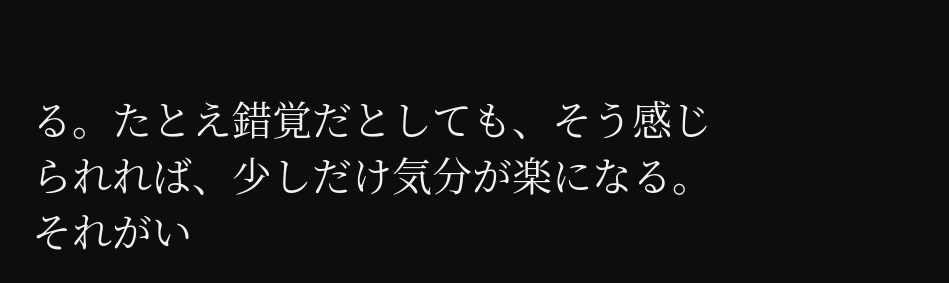る。たとえ錯覚だとしても、そう感じられれば、少しだけ気分が楽になる。それがい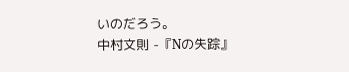いのだろう。
中村文則 -『Nの失踪』